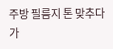주방 필름지 톤 맞추다가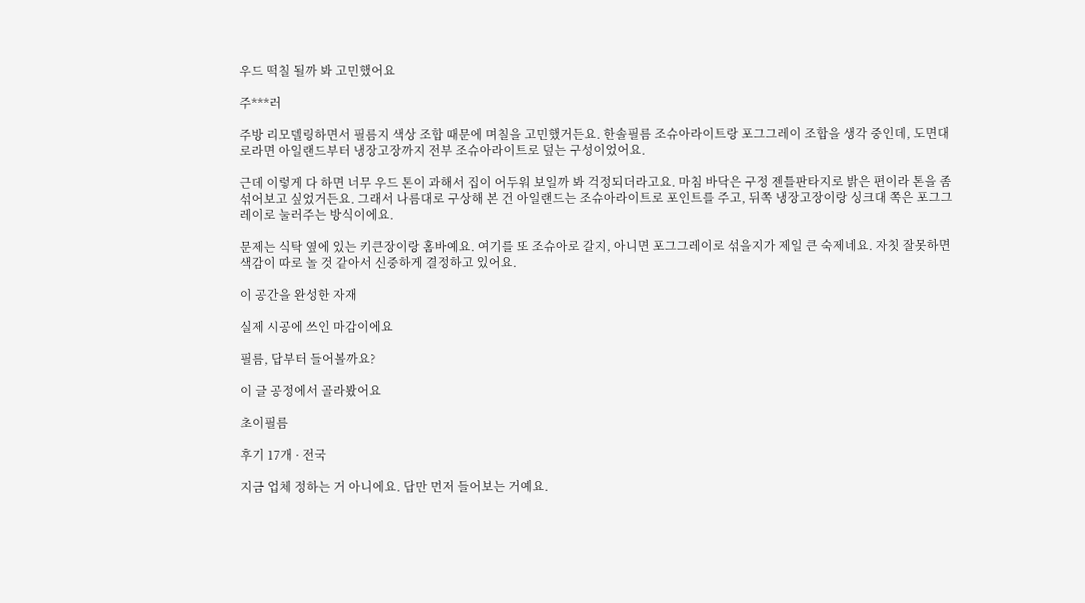우드 떡칠 될까 봐 고민했어요

주***러

주방 리모델링하면서 필름지 색상 조합 때문에 며칠을 고민했거든요. 한솔필름 조슈아라이트랑 포그그레이 조합을 생각 중인데, 도면대로라면 아일랜드부터 냉장고장까지 전부 조슈아라이트로 덮는 구성이었어요.

근데 이렇게 다 하면 너무 우드 톤이 과해서 집이 어두워 보일까 봐 걱정되더라고요. 마침 바닥은 구정 젠틀판타지로 밝은 편이라 톤을 좀 섞어보고 싶었거든요. 그래서 나름대로 구상해 본 건 아일랜드는 조슈아라이트로 포인트를 주고, 뒤쪽 냉장고장이랑 싱크대 쪽은 포그그레이로 눌러주는 방식이에요.

문제는 식탁 옆에 있는 키큰장이랑 홈바예요. 여기를 또 조슈아로 갈지, 아니면 포그그레이로 섞을지가 제일 큰 숙제네요. 자칫 잘못하면 색감이 따로 놀 것 같아서 신중하게 결정하고 있어요.

이 공간을 완성한 자재

실제 시공에 쓰인 마감이에요

필름, 답부터 들어볼까요?

이 글 공정에서 골라봤어요

초이필름

후기 17개 · 전국

지금 업체 정하는 거 아니에요. 답만 먼저 들어보는 거예요.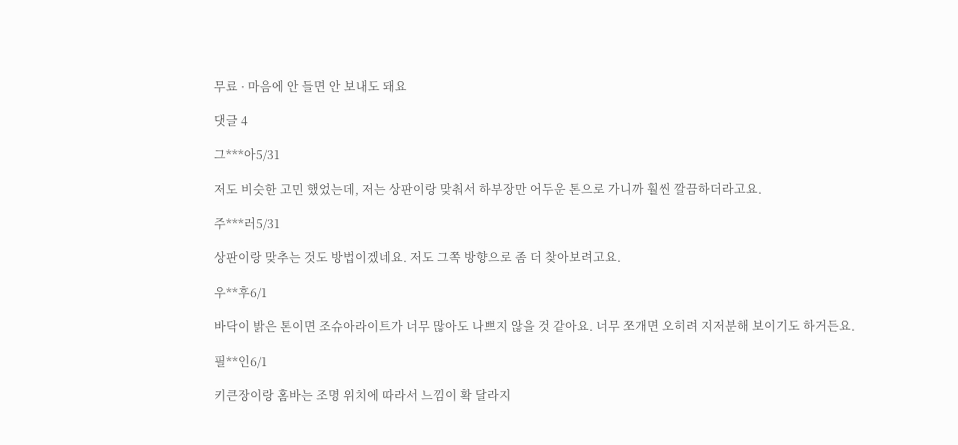무료 · 마음에 안 들면 안 보내도 돼요

댓글 4

그***아5/31

저도 비슷한 고민 했었는데, 저는 상판이랑 맞춰서 하부장만 어두운 톤으로 가니까 훨씬 깔끔하더라고요.

주***러5/31

상판이랑 맞추는 것도 방법이겠네요. 저도 그쪽 방향으로 좀 더 찾아보려고요.

우**후6/1

바닥이 밝은 톤이면 조슈아라이트가 너무 많아도 나쁘지 않을 것 같아요. 너무 쪼개면 오히려 지저분해 보이기도 하거든요.

필**인6/1

키큰장이랑 홈바는 조명 위치에 따라서 느낌이 확 달라지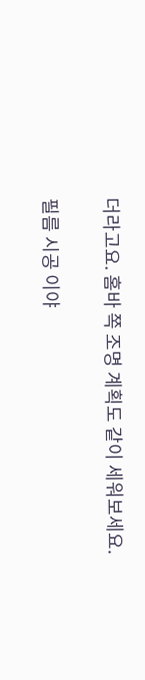더라고요. 홈바 쪽 조명 계획도 같이 세워보세요.

필름 시공 이야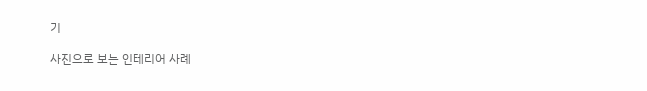기

사진으로 보는 인테리어 사례